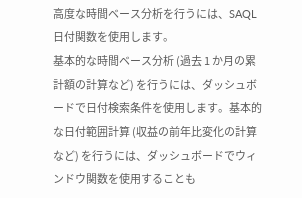高度な時間ベース分析を行うには、SAQL 日付関数を使用します。
基本的な時間ベース分析 (過去 1 か月の累計額の計算など) を行うには、ダッシュボードで日付検索条件を使用します。基本的な日付範囲計算 (収益の前年比変化の計算など) を行うには、ダッシュボードでウィンドウ関数を使用することも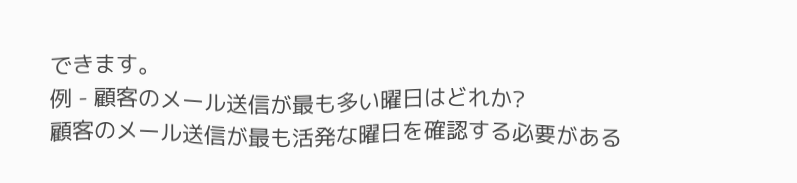できます。
例 - 顧客のメール送信が最も多い曜日はどれか?
顧客のメール送信が最も活発な曜日を確認する必要がある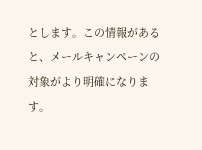とします。この情報があると、メールキャンペーンの対象がより明確になります。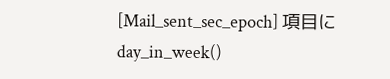[Mail_sent_sec_epoch] 項目に day_in_week()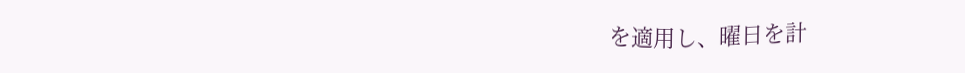を適用し、曜日を計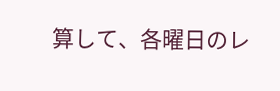算して、各曜日のレ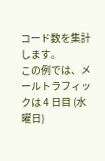コード数を集計します。
この例では、メールトラフィックは 4 日目 (水曜日)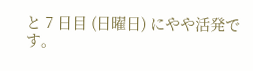と 7 日目 (日曜日) にやや活発です。